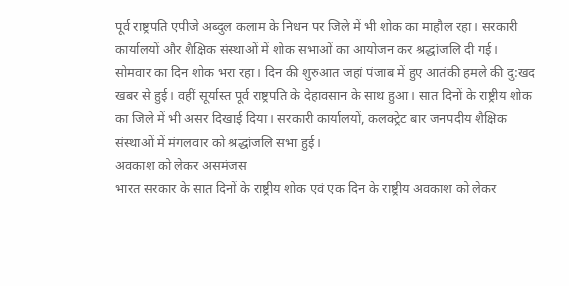पूर्व राष्ट्रपति एपीजे अब्दुल कलाम के निधन पर जिले में भी शोक का माहौल रहा। सरकारी कार्यालयों और शैक्षिक संस्थाओं में शोक सभाओं का आयोजन कर श्रद्धांजलि दी गई।
सोमवार का दिन शोक भरा रहा। दिन की शुरुआत जहां पंजाब में हुए आतंकी हमले की दु:खद खबर से हुई। वहीं सूर्यास्त पूर्व राष्ट्रपति के देहावसान के साथ हुआ। सात दिनों के राष्ट्रीय शोक का जिले में भी असर दिखाई दिया। सरकारी कार्यालयों, कलक्ट्रेट बार जनपदीय शैक्षिक संस्थाओं में मंगलवार को श्रद्धांजलि सभा हुई।
अवकाश को लेकर असमंजस
भारत सरकार के सात दिनों के राष्ट्रीय शोक एवं एक दिन के राष्ट्रीय अवकाश को लेकर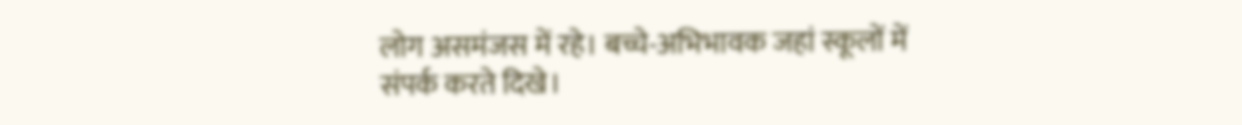लोग असमंजस में रहे। बच्चे-अभिभावक जहां स्कूलों में संपर्क करते दिखे।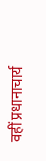वहीं प्रधानाचार्य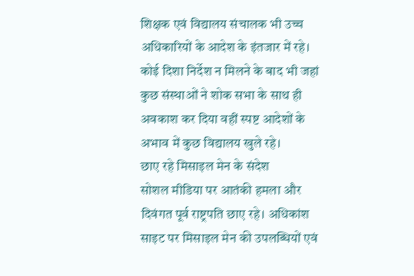शिक्षक एवं विद्यालय संचालक भी उच्च अधिकारियों के आदेश के इंतजार में रहे। कोई दिशा निर्देश न मिलने के बाद भी जहां कुछ संस्थाओं ने शोक सभा के साथ ही अवकाश कर दिया वहीं स्पष्ट आदेशों के अभाव में कुछ विद्यालय खुले रहे।
छाए रहे मिसाइल मेन के संदेश
सोशल मीडिया पर आतंकी हमला और दिवंगत पूर्व राष्ट्रपति छाए रहे। अधिकांश साइट पर मिसाइल मेन की उपलब्धियों एवं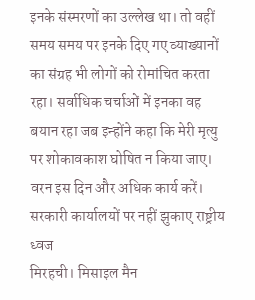इनके संस्मरणों का उल्लेख था। तो वहीं समय समय पर इनके दिए गए व्याख्यानों का संग्रह भी लोगों को रोमांचित करता रहा। सर्वाधिक चर्चाओं में इनका वह बयान रहा जब इन्होंने कहा कि मेरी मृत्यु पर शोकावकाश घोषित न किया जाए। वरन इस दिन और अधिक कार्य करें।
सरकारी कार्यालयों पर नहीं झुकाए राष्ट्रीय ध्वज
मिरहची। मिसाइल मैन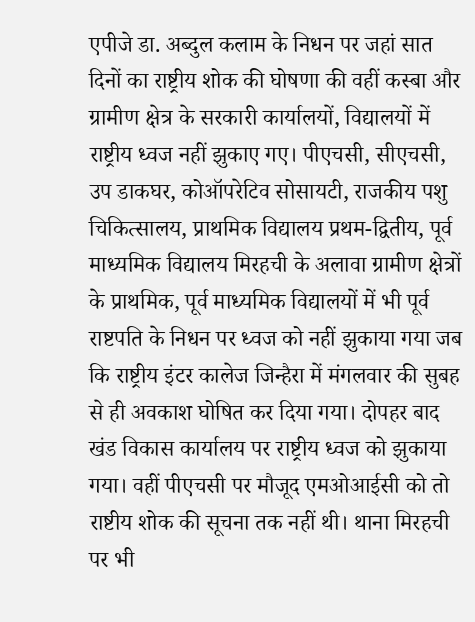एपीजे डा. अब्दुल कलाम के निधन पर जहां सात दिनों का राष्ट्रीय शोक की घोषणा की वहीं कस्बा और ग्रामीण क्षेत्र के सरकारी कार्यालयों, विद्यालयों में राष्ट्रीय ध्वज नहीं झुकाए गए। पीएचसी, सीएचसी, उप डाकघर, कोऑपरेटिव सोसायटी, राजकीय पशु चिकित्सालय, प्राथमिक विद्यालय प्रथम-द्वितीय, पूर्व माध्यमिक विद्यालय मिरहची के अलावा ग्रामीण क्षेत्रों के प्राथमिक, पूर्व माध्यमिक विद्यालयों में भी पूर्व राष्टपति के निधन पर ध्वज को नहीं झुकाया गया जब कि राष्ट्रीय इंटर कालेज जिन्हैरा में मंगलवार की सुबह से ही अवकाश घोषित कर दिया गया। दोपहर बाद खंड विकास कार्यालय पर राष्ट्रीय ध्वज को झुकाया गया। वहीं पीएचसी पर मौजूद एमओआईसी को तो राष्टीय शोक की सूचना तक नहीं थी। थाना मिरहची पर भी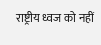राष्ट्रीय ध्वज को नहीं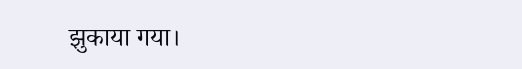झुकाया गया।